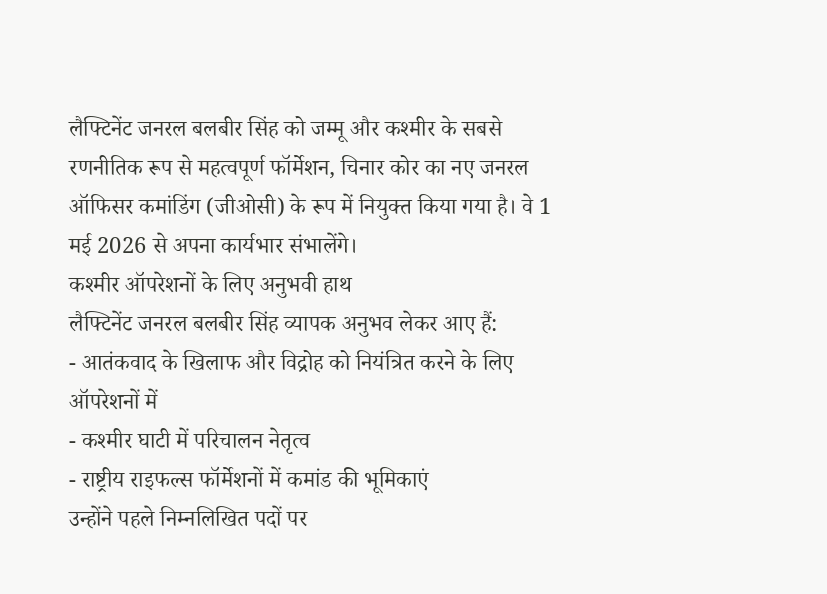लैफ्टिनेंट जनरल बलबीर सिंह को जम्मू और कश्मीर के सबसे रणनीतिक रूप से महत्वपूर्ण फॉर्मेशन, चिनार कोर का नए जनरल ऑफिसर कमांडिंग (जीओसी) के रूप में नियुक्त किया गया है। वे 1 मई 2026 से अपना कार्यभार संभालेंगे।
कश्मीर ऑपरेशनों के लिए अनुभवी हाथ
लैफ्टिनेंट जनरल बलबीर सिंह व्यापक अनुभव लेकर आए हैं:
- आतंकवाद के खिलाफ और विद्रोह को नियंत्रित करने के लिए ऑपरेशनों में
- कश्मीर घाटी में परिचालन नेतृत्व
- राष्ट्रीय राइफल्स फॉर्मेशनों में कमांड की भूमिकाएं
उन्होंने पहले निम्नलिखित पदों पर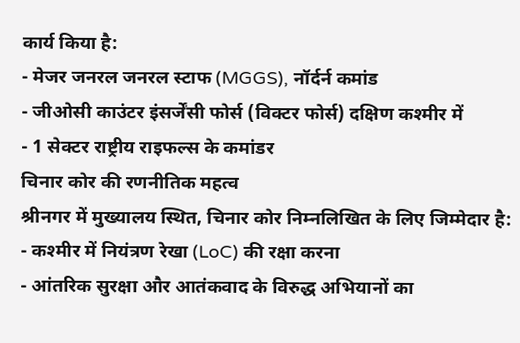कार्य किया है:
- मेजर जनरल जनरल स्टाफ (MGGS), नॉर्दर्न कमांड
- जीओसी काउंटर इंसर्जेंसी फोर्स (विक्टर फोर्स) दक्षिण कश्मीर में
- 1 सेक्टर राष्ट्रीय राइफल्स के कमांडर
चिनार कोर की रणनीतिक महत्व
श्रीनगर में मुख्यालय स्थित, चिनार कोर निम्नलिखित के लिए जिम्मेदार है:
- कश्मीर में नियंत्रण रेखा (LoC) की रक्षा करना
- आंतरिक सुरक्षा और आतंकवाद के विरुद्ध अभियानों का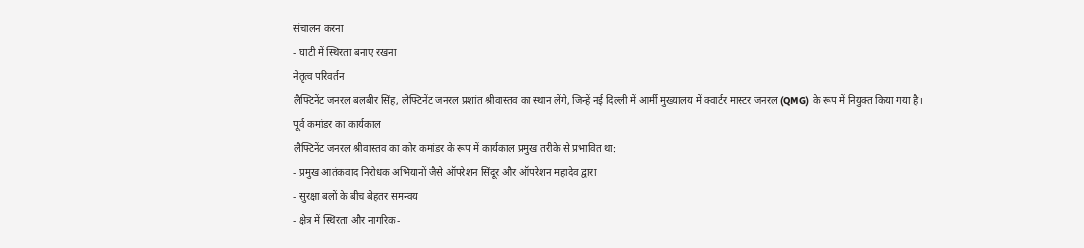संचालन करना
- घाटी में स्थिरता बनाए रखना
नेतृत्व परिवर्तन
लैफ्टिनेंट जनरल बलबीर सिंह, लेफ्टिनेंट जनरल प्रशांत श्रीवास्तव का स्थान लेंगे, जिन्हें नई दिल्ली में आर्मी मुख्यालय में क्वार्टर मास्टर जनरल (QMG) के रूप में नियुक्त किया गया है।
पूर्व कमांडर का कार्यकाल
लैफ्टिनेंट जनरल श्रीवास्तव का कोर कमांडर के रूप में कार्यकाल प्रमुख तरीके से प्रभावित था:
- प्रमुख आतंकवाद निरोधक अभियानों जैसे ऑपरेशन सिंदूर और ऑपरेशन महादेव द्वारा
- सुरक्षा बलों के बीच बेहतर समन्वय
- क्षेत्र में स्थिरता और नागरिक-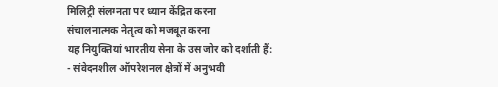मिलिट्री संलग्नता पर ध्यान केंद्रित करना
संचालनात्मक नेतृत्व को मजबूत करना
यह नियुक्तियां भारतीय सेना के उस जोर को दर्शाती हैं:
- संवेदनशील ऑपरेशनल क्षेत्रों में अनुभवी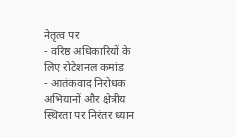नेतृत्व पर
- वरिष्ठ अधिकारियों के लिए रोटेशनल कमांड
- आतंकवाद निरोधक अभियानों और क्षेत्रीय स्थिरता पर निरंतर ध्यान